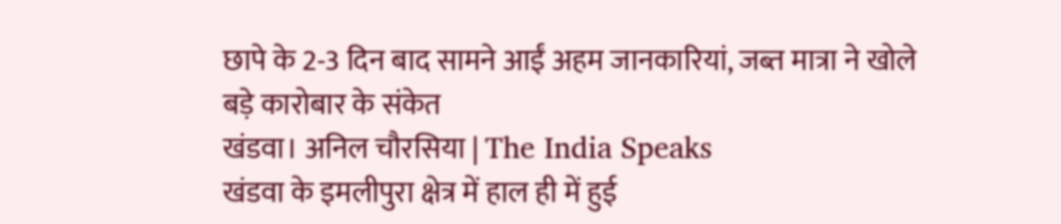छापे के 2-3 दिन बाद सामने आईं अहम जानकारियां, जब्त मात्रा ने खोले बड़े कारोबार के संकेत
खंडवा। अनिल चौरसिया | The India Speaks
खंडवा के इमलीपुरा क्षेत्र में हाल ही में हुई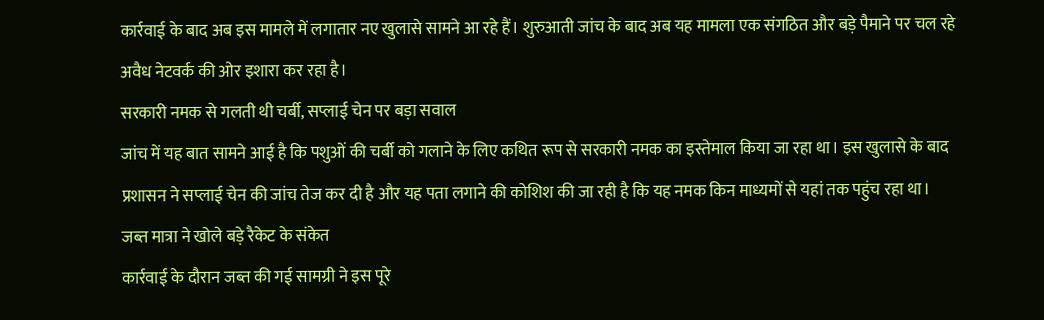कार्रवाई के बाद अब इस मामले में लगातार नए खुलासे सामने आ रहे हैं। शुरुआती जांच के बाद अब यह मामला एक संगठित और बड़े पैमाने पर चल रहे अवैध नेटवर्क की ओर इशारा कर रहा है।
सरकारी नमक से गलती थी चर्बी, सप्लाई चेन पर बड़ा सवाल
जांच में यह बात सामने आई है कि पशुओं की चर्बी को गलाने के लिए कथित रूप से सरकारी नमक का इस्तेमाल किया जा रहा था। इस खुलासे के बाद प्रशासन ने सप्लाई चेन की जांच तेज कर दी है और यह पता लगाने की कोशिश की जा रही है कि यह नमक किन माध्यमों से यहां तक पहुंच रहा था।
जब्त मात्रा ने खोले बड़े रैकेट के संकेत
कार्रवाई के दौरान जब्त की गई सामग्री ने इस पूरे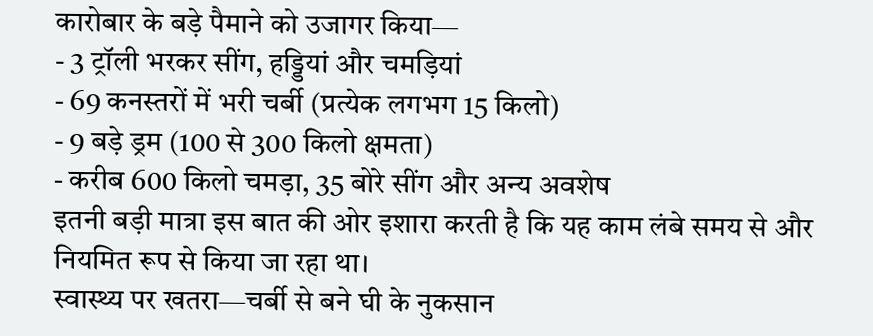कारोबार के बड़े पैमाने को उजागर किया—
- 3 ट्रॉली भरकर सींग, हड्डियां और चमड़ियां
- 69 कनस्तरों में भरी चर्बी (प्रत्येक लगभग 15 किलो)
- 9 बड़े ड्रम (100 से 300 किलो क्षमता)
- करीब 600 किलो चमड़ा, 35 बोरे सींग और अन्य अवशेष
इतनी बड़ी मात्रा इस बात की ओर इशारा करती है कि यह काम लंबे समय से और नियमित रूप से किया जा रहा था।
स्वास्थ्य पर खतरा—चर्बी से बने घी के नुकसान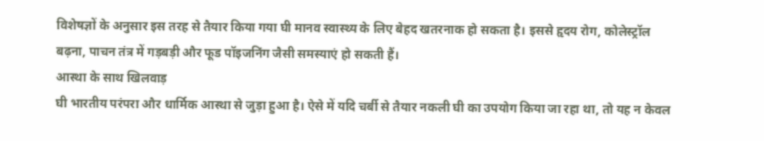विशेषज्ञों के अनुसार इस तरह से तैयार किया गया घी मानव स्वास्थ्य के लिए बेहद खतरनाक हो सकता है। इससे हृदय रोग, कोलेस्ट्रॉल बढ़ना, पाचन तंत्र में गड़बड़ी और फूड पॉइजनिंग जैसी समस्याएं हो सकती हैं।
आस्था के साथ खिलवाड़
घी भारतीय परंपरा और धार्मिक आस्था से जुड़ा हुआ है। ऐसे में यदि चर्बी से तैयार नकली घी का उपयोग किया जा रहा था, तो यह न केवल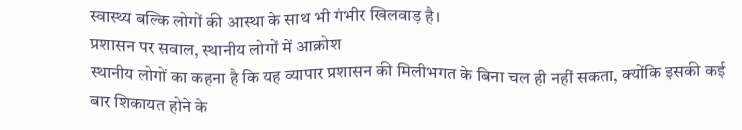स्वास्थ्य बल्कि लोगों की आस्था के साथ भी गंभीर खिलवाड़ है।
प्रशासन पर सवाल, स्थानीय लोगों में आक्रोश
स्थानीय लोगों का कहना है कि यह व्यापार प्रशासन की मिलीभगत के बिना चल ही नहीं सकता, क्योंकि इसकी कई बार शिकायत होने के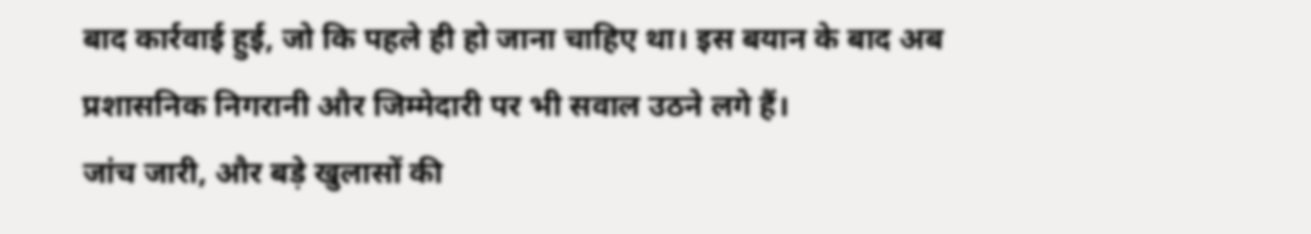बाद कार्रवाई हुई, जो कि पहले ही हो जाना चाहिए था। इस बयान के बाद अब प्रशासनिक निगरानी और जिम्मेदारी पर भी सवाल उठने लगे हैं।
जांच जारी, और बड़े खुलासों की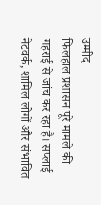उम्मीद
फिलहाल प्रशासन पूरे मामले की गहराई से जांच कर रहा है। सप्लाई नेटवर्क, शामिल लोगों और संभावित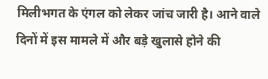मिलीभगत के एंगल को लेकर जांच जारी है। आने वाले दिनों में इस मामले में और बड़े खुलासे होने की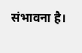संभावना है।